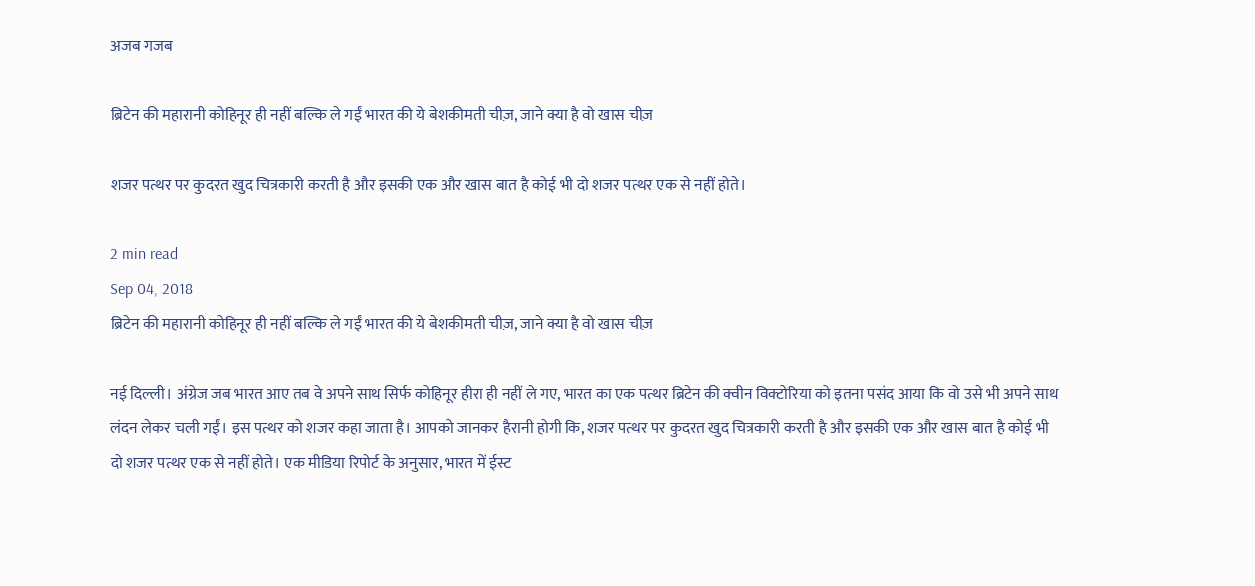अजब गजब

ब्रिटेन की महारानी कोहिनूर ही नहीं बल्कि ले गईं भारत की ये बेशकीमती चीज़, जाने क्या है वो खास चीज़

शजर पत्थर पर कुदरत खुद चित्रकारी करती है और इसकी एक और खास बात है कोई भी दो शजर पत्थर एक से नहीं होते।

2 min read
Sep 04, 2018
ब्रिटेन की महारानी कोहिनूर ही नहीं बल्कि ले गईं भारत की ये बेशकीमती चीज़, जाने क्या है वो खास चीज़

नई दिल्ली। अंग्रेज जब भारत आए तब वे अपने साथ सिर्फ कोहिनूर हीरा ही नहीं ले गए, भारत का एक पत्थर ब्रिटेन की क्वीन विक्टोरिया को इतना पसंद आया कि वो उसे भी अपने साथ लंदन लेकर चली गईं। इस पत्थर को शजर कहा जाता है। आपको जानकर हैरानी होगी कि, शजर पत्थर पर कुदरत खुद चित्रकारी करती है और इसकी एक और खास बात है कोई भी दो शजर पत्थर एक से नहीं होते। एक मीडिया रिपोर्ट के अनुसार, भारत में ईस्ट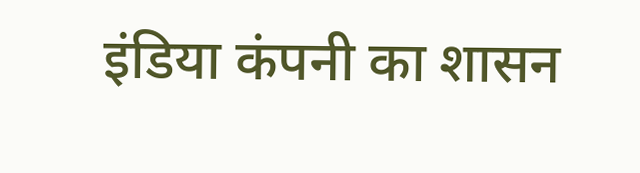इंडिया कंपनी का शासन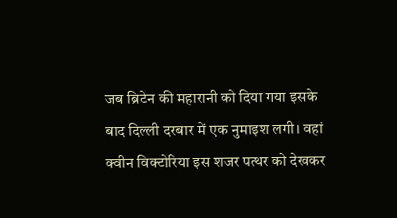जब ब्रिटेन की महारानी को दिया गया इसके बाद दिल्ली दरबार में एक नुमाइश लगी। वहां क्वीन विक्टोरिया इस शजर पत्थर को देखकर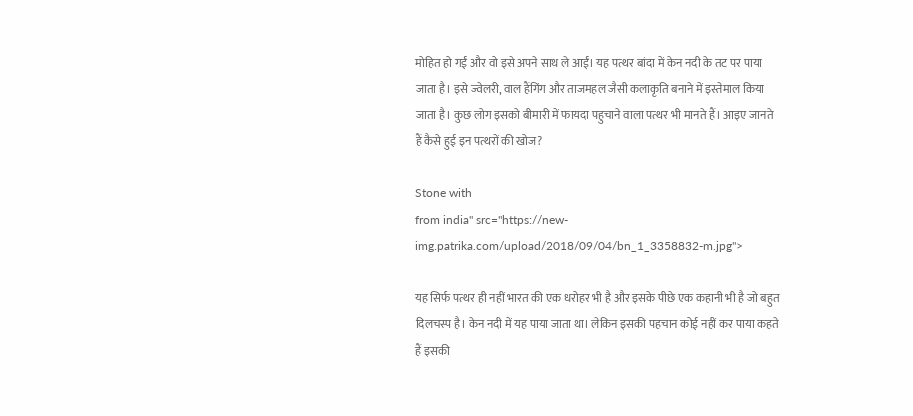मोहित हो गईं और वो इसे अपने साथ ले आईं। यह पत्थर बांदा में केन नदी के तट पर पाया जाता है। इसे ज्वेलरी, वाल हैंगिंग और ताजमहल जैसी कलाकृति बनाने में इस्तेमाल किया जाता है। कुछ लोग इसको बीमारी में फायदा पहुचाने वाला पत्थर भी मानते हैं। आइए जानते हैं कैसे हुई इन पत्थरों की खोज?

Stone with
from india" src="https://new-img.patrika.com/upload/2018/09/04/bn_1_3358832-m.jpg">

यह सिर्फ पत्थर ही नहीं भारत की एक धरोहर भी है और इसके पीछे एक कहानी भी है जो बहुत दिलचस्प है। केन नदी में यह पाया जाता था। लेकिन इसकी पहचान कोई नहीं कर पाया कहते हैं इसकी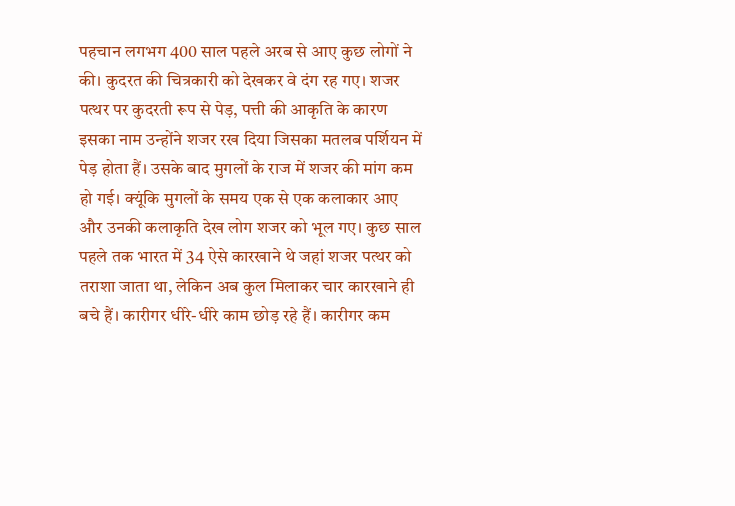पहचान लगभग 400 साल पहले अरब से आए कुछ लोगों ने की। कुदरत की चित्रकारी को देखकर वे दंग रह गए। शजर पत्थर पर कुदरती रूप से पेड़, पत्ती की आकृति के कारण इसका नाम उन्होंने शजर रख दिया जिसका मतलब पर्शियन में पेड़ होता हैं। उसके बाद मुगलों के राज में शजर की मांग कम हो गई। क्यूंकि मुगलों के समय एक से एक कलाकार आए और उनकी कलाकृति देख लोग शजर को भूल गए। कुछ साल पहले तक भारत में 34 ऐसे कारखाने थे जहां शजर पत्थर को तराशा जाता था, लेकिन अब कुल मिलाकर चार कारखाने ही बचे हैं। कारीगर धीरे-धीरे काम छोड़ रहे हैं। कारीगर कम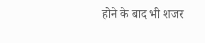होने के बाद भी शजर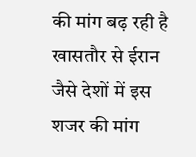की मांग बढ़ रही है खासतौर से ईरान जैसे देशों में इस शजर की मांग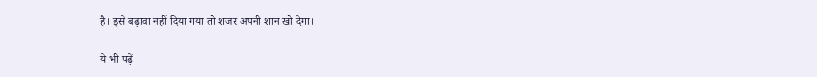है। इसे बढ़ावा नहीं दिया गया तो शजर अपनी शान खो देगा।

ये भी पढ़ें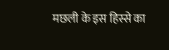मछली के इस हिस्से का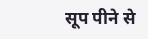सूप पीने से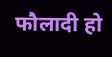फौलादी हो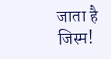जाता है जिस्म!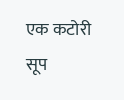एक कटोरी सूप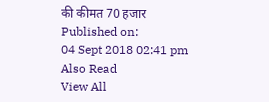की कीमत 70 हजार
Published on:
04 Sept 2018 02:41 pm
Also Read
View All